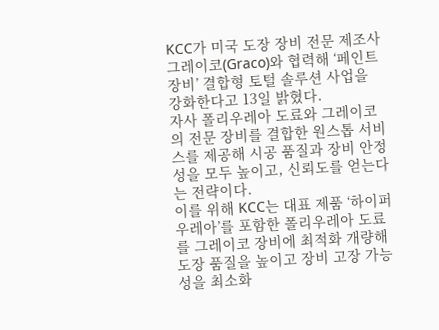KCC가 미국 도장 장비 전문 제조사 그레이코(Graco)와 협력해 ‘페인트 장비’ 결합형 토털 솔루션 사업을 강화한다고 13일 밝혔다.
자사 폴리우레아 도료와 그레이코의 전문 장비를 결합한 원스톱 서비스를 제공해 시공 품질과 장비 안정성을 모두 높이고, 신뢰도를 얻는다는 전략이다.
이를 위해 KCC는 대표 제품 ‘하이퍼우레아’를 포함한 폴리우레아 도료를 그레이코 장비에 최적화 개량해 도장 품질을 높이고 장비 고장 가능성을 최소화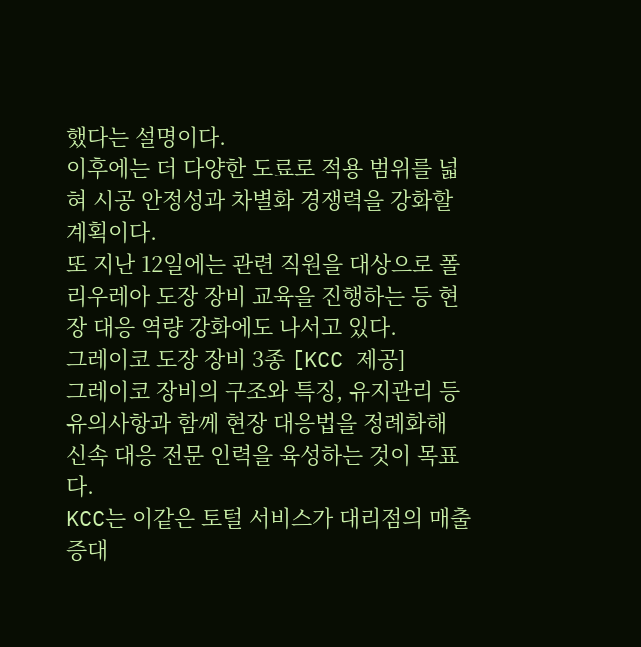했다는 설명이다.
이후에는 더 다양한 도료로 적용 범위를 넓혀 시공 안정성과 차별화 경쟁력을 강화할 계획이다.
또 지난 12일에는 관련 직원을 대상으로 폴리우레아 도장 장비 교육을 진행하는 등 현장 대응 역량 강화에도 나서고 있다.
그레이코 도장 장비 3종 [KCC 제공]
그레이코 장비의 구조와 특징, 유지관리 등 유의사항과 함께 현장 대응법을 정례화해 신속 대응 전문 인력을 육성하는 것이 목표다.
KCC는 이같은 토털 서비스가 대리점의 매출 증대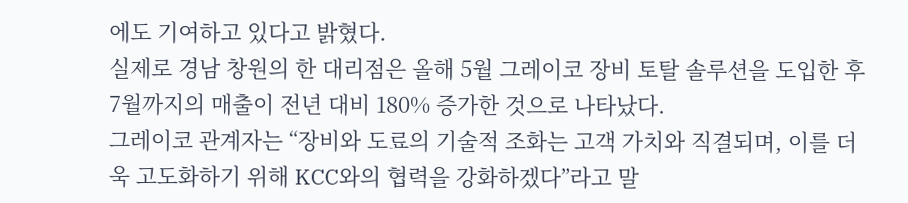에도 기여하고 있다고 밝혔다.
실제로 경남 창원의 한 대리점은 올해 5월 그레이코 장비 토탈 솔루션을 도입한 후 7월까지의 매출이 전년 대비 180% 증가한 것으로 나타났다.
그레이코 관계자는 “장비와 도료의 기술적 조화는 고객 가치와 직결되며, 이를 더욱 고도화하기 위해 KCC와의 협력을 강화하겠다”라고 말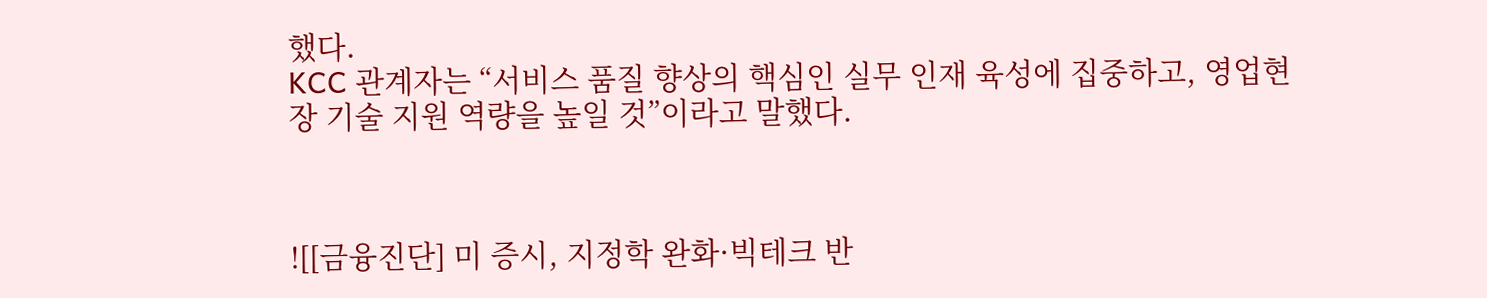했다.
KCC 관계자는 “서비스 품질 향상의 핵심인 실무 인재 육성에 집중하고, 영업현장 기술 지원 역량을 높일 것”이라고 말했다.



![[금융진단] 미 증시, 지정학 완화·빅테크 반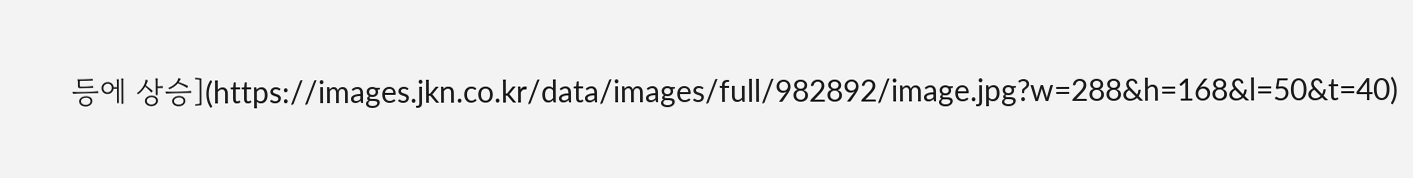등에 상승](https://images.jkn.co.kr/data/images/full/982892/image.jpg?w=288&h=168&l=50&t=40)